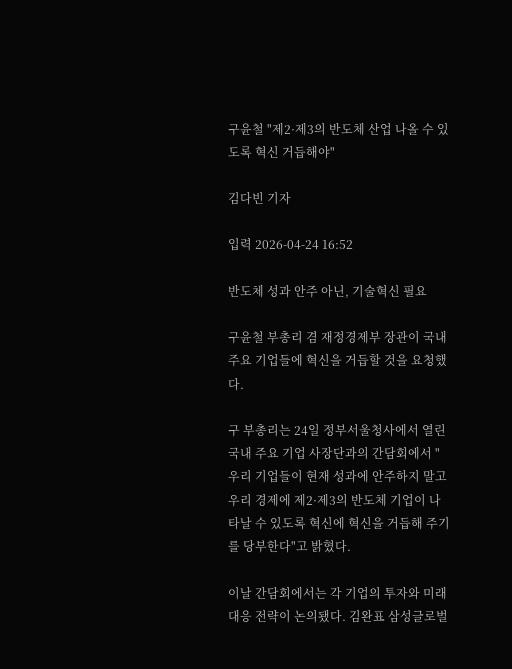구윤철 "제2·제3의 반도체 산업 나올 수 있도록 혁신 거듭해야"

김다빈 기자

입력 2026-04-24 16:52

반도체 성과 안주 아닌, 기술혁신 필요

구윤철 부총리 겸 재정경제부 장관이 국내 주요 기업들에 혁신을 거듭할 것을 요청했다.

구 부총리는 24일 정부서울청사에서 열린 국내 주요 기업 사장단과의 간담회에서 "우리 기업들이 현재 성과에 안주하지 말고 우리 경제에 제2·제3의 반도체 기업이 나타날 수 있도록 혁신에 혁신을 거듭해 주기를 당부한다"고 밝혔다.

이날 간담회에서는 각 기업의 투자와 미래 대응 전략이 논의됐다. 김완표 삼성글로벌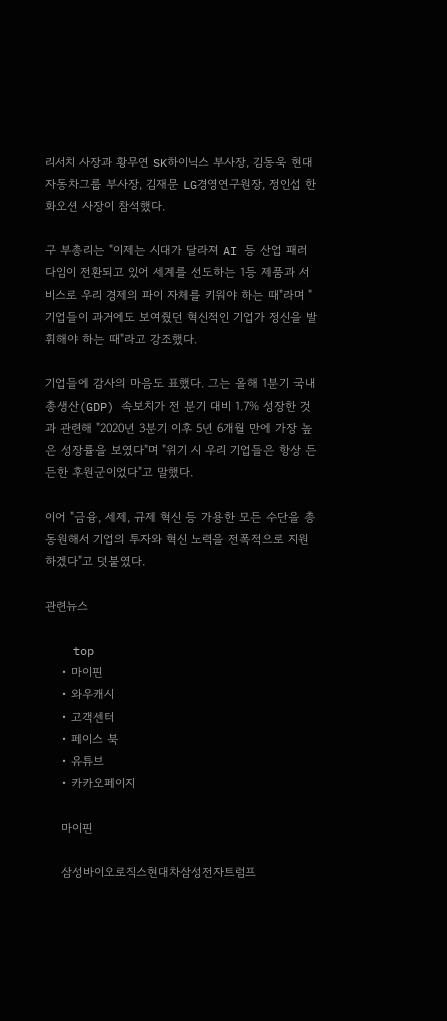리서치 사장과 황무연 SK하이닉스 부사장, 김동욱 현대자동차그룹 부사장, 김재문 LG경영연구원장, 정인섭 한화오션 사장이 참석했다.

구 부총리는 "이제는 시대가 달라져 AI 등 산업 패러다임이 전환되고 있어 세계를 선도하는 1등 제품과 서비스로 우리 경제의 파이 자체를 키워야 하는 때"라며 "기업들이 과거에도 보여줬던 혁신적인 기업가 정신을 발휘해야 하는 때"라고 강조했다.

기업들에 감사의 마음도 표했다. 그는 올해 1분기 국내총생산(GDP) 속보치가 전 분기 대비 1.7% 성장한 것과 관련해 "2020년 3분기 이후 5년 6개월 만에 가장 높은 성장률을 보였다"며 "위기 시 우리 기업들은 항상 든든한 후원군이었다"고 말했다.

이어 "금융, 세제, 규제 혁신 등 가용한 모든 수단을 총동원해서 기업의 투자와 혁신 노력을 전폭적으로 지원하겠다"고 덧붙였다.

관련뉴스

    top
    • 마이핀
    • 와우캐시
    • 고객센터
    • 페이스 북
    • 유튜브
    • 카카오페이지

    마이핀

    삼성바이오로직스현대차삼성전자트럼프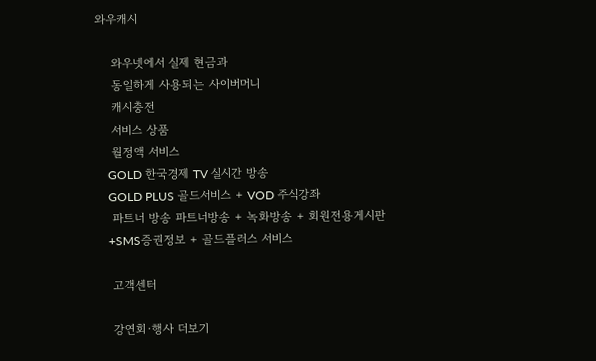와우캐시

    와우넷에서 실제 현금과
    동일하게 사용되는 사이버머니
    캐시충전
    서비스 상품
    월정액 서비스
    GOLD 한국경제 TV 실시간 방송
    GOLD PLUS 골드서비스 + VOD 주식강좌
    파트너 방송 파트너방송 + 녹화방송 + 회원전용게시판
    +SMS증권정보 + 골드플러스 서비스

    고객센터

    강연회·행사 더보기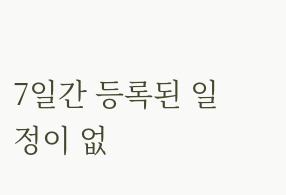7일간 등록된 일정이 없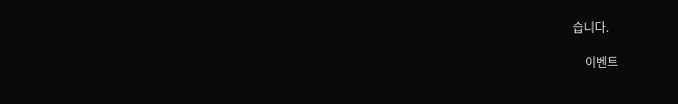습니다.

    이벤트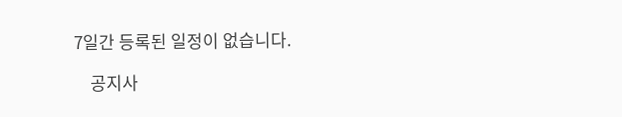7일간 등록된 일정이 없습니다.

    공지사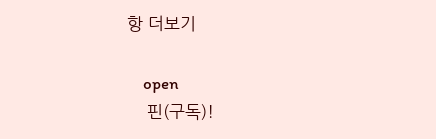항 더보기

    open
    핀(구독)!